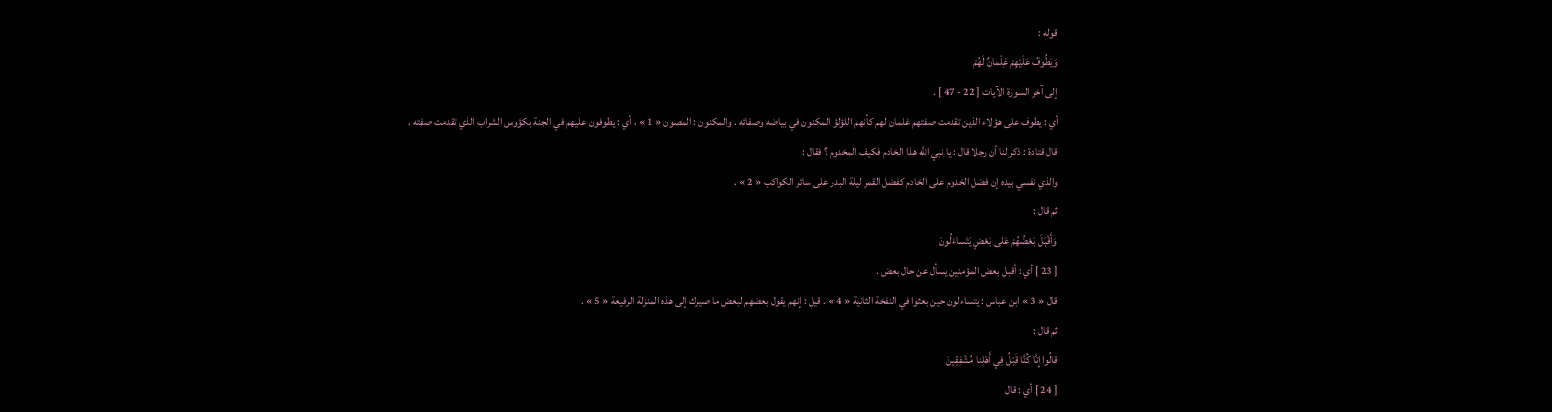قوله :
وَيَطُوفُ عَلَيْهِمْ غِلْمانٌ لَهُمْ
إلى آخر السورة الآيات [ 22 - 47 ] .
أي : يطوف على هؤلاء الذين تقدمت صفتهم غلمان لهم كأنهم اللؤلؤ المكنون في بياضه وصفائه . والمكنون : المصون « 1 » ، أي : يطوفون عليهم في الجنة بكؤوس الشراب الذي تقدمت صفته .
قال قتادة : ذكر لنا أن رجلا قال : يا نبي اللّه هذا الخادم فكيف المخدوم ؟ فقال :
والذي نفسي بيده إن فضل الخدوم على الخادم كفضل القمر ليلة البدر على سائر الكواكب « 2 » .
ثم قال :
وَأَقْبَلَ بَعْضُهُمْ عَلى بَعْضٍ يَتَساءَلُونَ
[ 23 ] أي : أقبل بعض المؤمنين يسأل عن حال بعض .
قال « 3 » ابن عباس : يتساءلون حين بعثوا في النفخة الثانية « 4 » . قيل : إنهم يقول بعضهم لبعض ما صيرك إلى هذه المنزلة الرفيعة « 5 » .
ثم قال :
قالُوا إِنَّا كُنَّا قَبْلُ فِي أَهْلِنا مُشْفِقِينَ
[ 24 ] أي : قال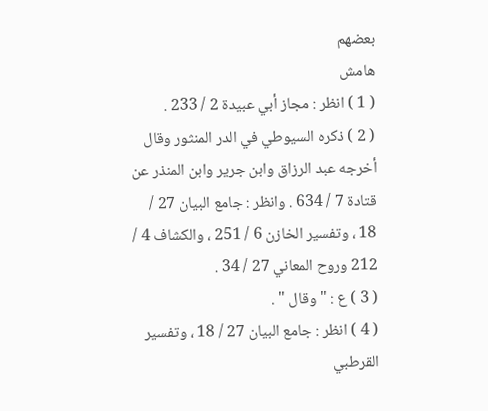بعضهم
هامش
( 1 ) انظر : مجاز أبي عبيدة 2 / 233 .
( 2 ) ذكره السيوطي في الدر المنثور وقال أخرجه عبد الرزاق وابن جرير وابن المنذر عن قتادة 7 / 634 . وانظر : جامع البيان 27 / 18 ، وتفسير الخازن 6 / 251 ، والكشاف 4 / 212 وروح المعاني 27 / 34 .
( 3 ) ع : " وقال " .
( 4 ) انظر : جامع البيان 27 / 18 ، وتفسير القرطبي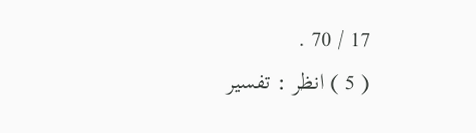17 / 70 .
( 5 ) انظر : تفسير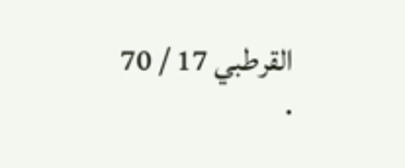القرطبي 17 / 70 .